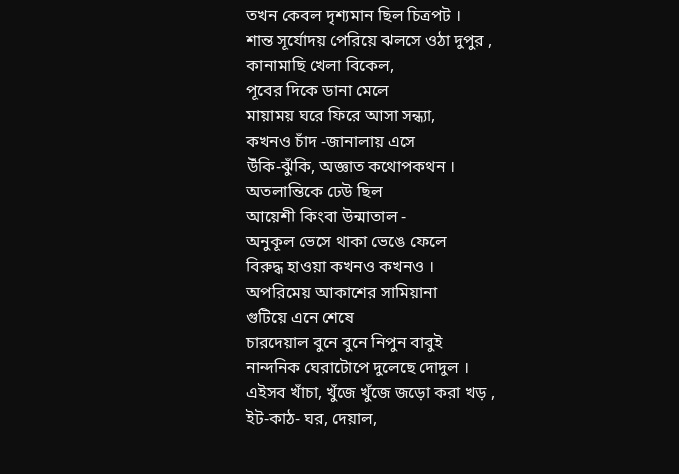তখন কেবল দৃশ্যমান ছিল চিত্রপট ।
শান্ত সূর্যোদয় পেরিয়ে ঝলসে ওঠা দুপুর ,
কানামাছি খেলা বিকেল,
পূবের দিকে ডানা মেলে
মায়াময় ঘরে ফিরে আসা সন্ধ্যা,
কখনও চাঁদ -জানালায় এসে
উঁকি-ঝুঁকি, অজ্ঞাত কথোপকথন ।
অতলান্তিকে ঢেউ ছিল
আয়েশী কিংবা উন্মাতাল -
অনুকূল ভেসে থাকা ভেঙে ফেলে
বিরুদ্ধ হাওয়া কখনও কখনও ।
অপরিমেয় আকাশের সামিয়ানা
গুটিয়ে এনে শেষে
চারদেয়াল বুনে বুনে নিপুন বাবুই
নান্দনিক ঘেরাটোপে দুলেছে দোদুল ।
এইসব খাঁচা, খুঁজে খুঁজে জড়ো করা খড় ,
ইট-কাঠ- ঘর, দেয়াল,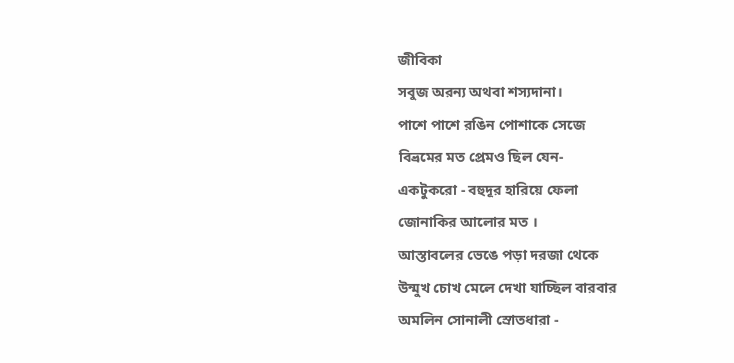জীবিকা
সবুজ অরন্য অথবা শস্যদানা।
পাশে পাশে রঙিন পোশাকে সেজে
বিভ্রমের মত প্রেমও ছিল যেন-
একটুকরো - বহুদূর হারিয়ে ফেলা
জোনাকির আলোর মত ।
আস্তাবলের ভেঙে পড়া দরজা থেকে
উন্মুখ চোখ মেলে দেখা যাচ্ছিল বারবার
অমলিন সোনালী স্রোতধারা -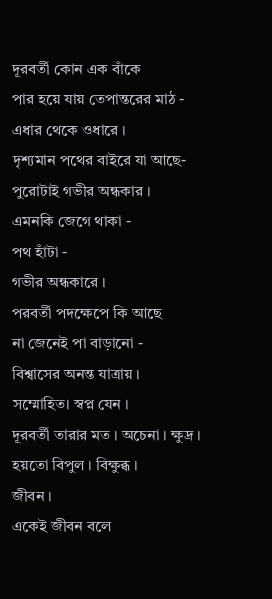দূরবর্তী কোন এক বাঁকে
পার হয়ে যায় তেপান্তরের মাঠ -
এধার থেকে ওধারে ।
দৃশ্যমান পথের বাইরে যা আছে-
পুরোটাই গভীর অন্ধকার ।
এমনকি জেগে থাকা -
পথ হাঁটা -
গভীর অন্ধকারে ।
পরবর্তী পদক্ষেপে কি আছে
না জেনেই পা বাড়ানো -
বিশ্বাসের অনন্ত যাত্রায় ।
সম্মোহিত। স্বপ্ন যেন ।
দূরবর্তী তারার মত । অচেনা । ক্ষুদ্র ।
হয়তো বিপুল । বিক্ষুব্ধ ।
জীবন ।
একেই জীবন বলে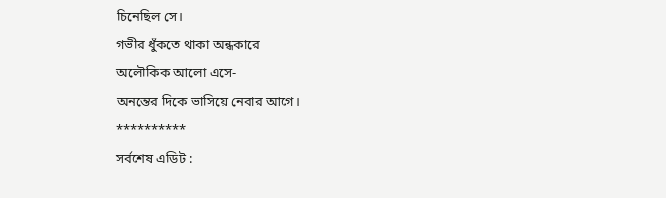চিনেছিল সে।
গভীর ধুঁকতে থাকা অন্ধকারে
অলৌকিক আলো এসে-
অনন্তের দিকে ভাসিয়ে নেবার আগে।
**********
সর্বশেষ এডিট :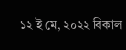১২ ই মে, ২০২২ বিকাল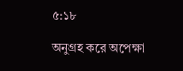৫:১৮

অনুগ্রহ করে অপেক্ষা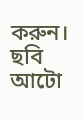করুন। ছবি আটো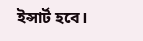ইন্সার্ট হবে।